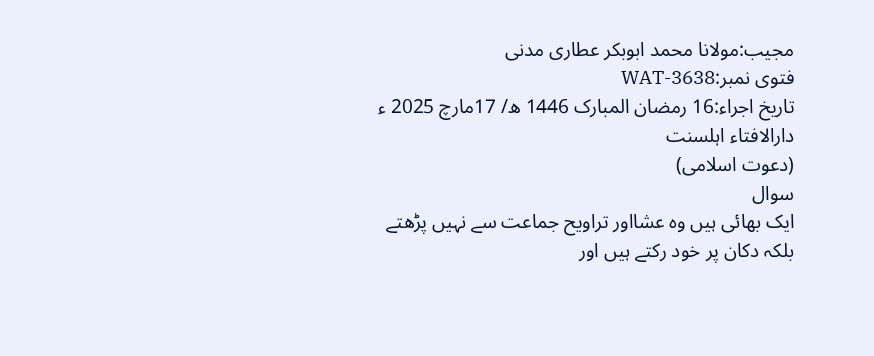مجیب:مولانا محمد ابوبکر عطاری مدنی
فتوی نمبر:WAT-3638
تاریخ اجراء:16 رمضان المبارک 1446 ھ/ 17مارچ 2025 ء
دارالافتاء اہلسنت
(دعوت اسلامی)
سوال
ایک بھائی ہیں وہ عشااور تراویح جماعت سے نہیں پڑھتے بلکہ دکان پر خود رکتے ہیں اور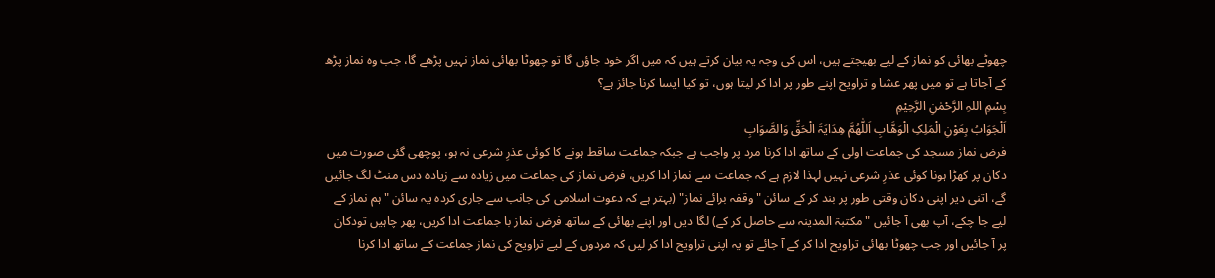چھوٹے بھائی کو نماز کے لیے بھیجتے ہیں، اس کی وجہ یہ بیان کرتے ہیں کہ میں اگر خود جاؤں گا تو چھوٹا بھائی نماز نہیں پڑھے گا، جب وہ نماز پڑھ کے آجاتا ہے تو میں پھر عشا و تراویح اپنے طور پر ادا کر لیتا ہوں، تو کیا ایسا کرنا جائز ہے؟
بِسْمِ اللہِ الرَّحْمٰنِ الرَّحِيْمِ
اَلْجَوَابُ بِعَوْنِ الْمَلِکِ الْوَھَّابِ اَللّٰھُمَّ ھِدَایَۃَ الْحَقِّ وَالصَّوَابِ
فرض نماز مسجد کی جماعت اولی کے ساتھ ادا کرنا مرد پر واجب ہے جبکہ جماعت ساقط ہونے کا کوئی عذرِ شرعی نہ ہو، پوچھی گئی صورت میں دکان پر کھڑا ہونا کوئی عذرِ شرعی نہیں لہذا لازم ہے کہ جماعت سے نماز ادا کریں، فرض نماز کی جماعت میں زیادہ سے زیادہ دس منٹ لگ جائیں گے، اتنی دیر اپنی دکان وقتی طور پر بند کر کے سائن "وقفہ برائے نماز" (بہتر ہے کہ دعوت اسلامی کی جانب سے جاری کردہ یہ سائن "ہم نماز کے لیے جا چکے، آپ بھی آ جائیں "مکتبۃ المدینہ سے حاصل کر کے) لگا دیں اور اپنے بھائی کے ساتھ فرض نماز با جماعت ادا کریں، پھر چاہیں تودکان پر آ جائیں اور جب چھوٹا بھائی تراویح ادا کر کے آ جائے تو یہ اپنی تراویح ادا کر لیں کہ مردوں کے لیے تراویح کی نماز جماعت کے ساتھ ادا کرنا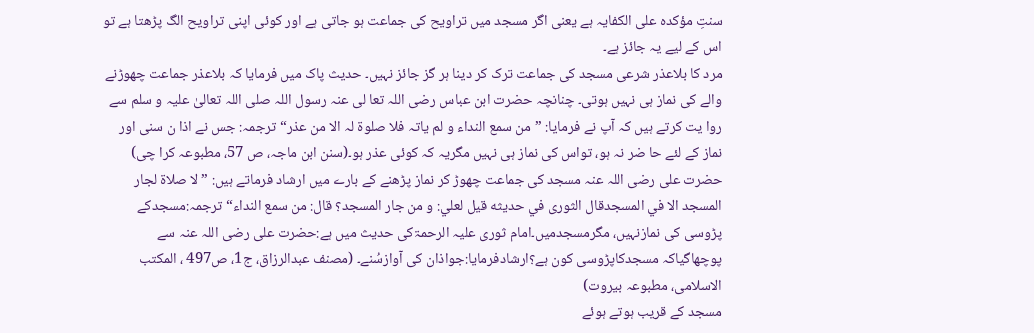سنتِ مؤکدہ علی الکفایہ ہے یعنی اگر مسجد میں تراویح کی جماعت ہو جاتی ہے اور کوئی اپنی تراویح الگ پڑھتا ہے تو اس کے لیے یہ جائز ہے۔
مرد کا بلاعذر شرعی مسجد کی جماعت ترک کر دینا ہر گز جائز نہیں۔ حدیث پاک میں فرمایا کہ بلاعذر جماعت چھوڑنے والے کی نماز ہی نہیں ہوتی۔ چنانچہ حضرت ابن عباس رضی اللہ تعا لی عنہ رسول اللہ صلی اللہ تعالیٰ علیہ و سلم سے روا یت کرتے ہیں کہ آپ نے فرمایا: ”من سمع النداء و لم یاتہ فلا صلوة لہ الا من عذر“ ترجمہ: جس نے اذا ن سنی اور نماز کے لئے حا ضر نہ ہو، تواس کی نماز ہی نہیں مگریہ کہ کوئی عذر ہو۔(سنن ابن ماجہ، ص 57، مطبوعہ کرا چی)
حضرت علی رضی اللہ عنہ مسجد کی جماعت چھوڑ کر نماز پڑھنے کے بارے میں ارشاد فرماتے ہیں: ”لا صلاة لجار المسجد الا في المسجدقال الثوری في حديثه قيل لعلي: و من جار المسجد؟ قال: من سمع النداء“ ترجمہ:مسجدکے پڑوسی کی نمازنہیں، مگرمسجدمیں۔امام ثوری علیہ الرحمۃکی حدیث میں ہے:حضرت علی رضی اللہ عنہ سے پوچھاگیاکہ مسجدکاپڑوسی کون ہے؟ارشادفرمایا:جواذان کی آوازسُنے۔ (مصنف عبدالرزاق، ج1، ص497 ، المکتب الاسلامی، مطبوعہ بیروت)
مسجد کے قریب ہوتے ہوئے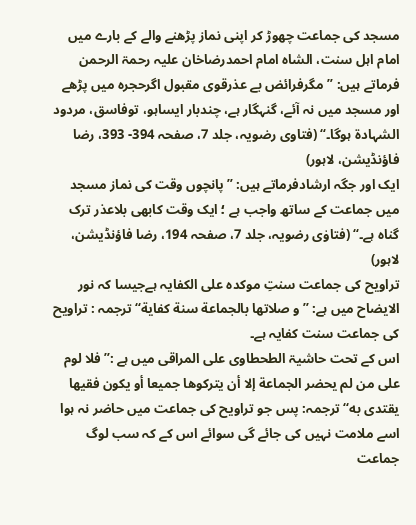مسجد کی جماعت چھوڑ کر اپنی نماز پڑھنے والے کے بارے میں امام اہل سنت، الشاہ امام احمدرضاخان علیہ رحمۃ الرحمن فرماتے ہیں: ”مگرفرائض بے عذرقوی مقبول اگرحجرہ میں پڑھے اور مسجد میں نہ آئے، گنہگار ہے، چندبار ایساہو، توفاسق، مردود الشہادۃ ہوگا۔“ (فتاوی رضویہ، جلد 7، صفحہ 394- 393، رضا فاؤنڈیشن، لاہور)
ایک اور جگہ ارشادفرماتے ہیں: ”پانچوں وقت کی نماز مسجد میں جماعت کے ساتھ واجب ہے ؛ ایک وقت کابھی بلاعذر ترک گناہ ہے۔“ (فتاوٰی رضویہ، جلد 7، صفحہ 194، رضا فاؤنڈیشن، لاہور)
تراویح کی جماعت سنتِ موکدہ علی الکفایہ ہےجیسا کہ نور الایضاح میں ہے: ’’و صلاتها بالجماعة سنة كفاية‘‘ ترجمہ : تراویح کی جماعت سنت کفایہ ہے۔
اس کے تحت حاشیۃ الطحطاوی علی المراقی میں ہے :’’فلا لوم على من لم يحضر الجماعة إلا أن يتركوها جميعا أو يكون فقيها يقتدى به‘‘ ترجمہ: پس جو تراویح کی جماعت میں حاضر نہ ہوا اسے ملامت نہیں کی جائے گی سوائے اس کے کہ سب لوگ جماعت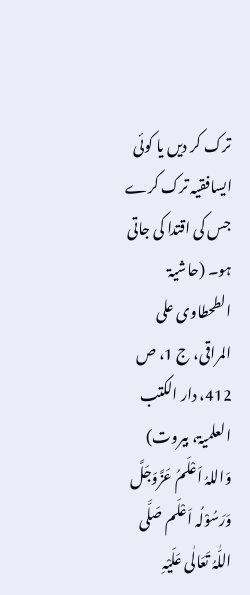ترک کر دیں یا کوئی ایسافقیہ ترک کرے جس کی اقتدا کی جاتی ہو۔ (حاشیۃ الطحطاوی علی المراقی، ج 1، ص 412، دار الکتب العلمیۃ، بیروت)
وَاللہُ اَعْلَمُ عَزَّوَجَلَّ وَرَسُوْلُہ اَعْلَم صَلَّی اللّٰہُ تَعَالٰی عَلَیْہِ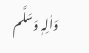وَاٰلِہٖ وَسَلَّم